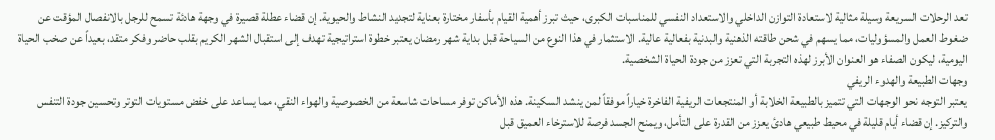تعد الرحلات السريعة وسيلة مثالية لاستعادة التوازن الداخلي والاستعداد النفسي للمناسبات الكبرى، حيث تبرز أهمية القيام بأسفار مختارة بعناية لتجديد النشاط والحيوية. إن قضاء عطلة قصيرة في وجهة هادئة تسمح للرجل بالانفصال المؤقت عن ضغوط العمل والمسؤوليات، مما يسهم في شحن طاقته الذهنية والبدنية بفعالية عالية. الاستثمار في هذا النوع من السياحة قبل بداية شهر رمضان يعتبر خطوة استراتيجية تهدف إلى استقبال الشهر الكريم بقلب حاضر وفكر متقد، بعيداً عن صخب الحياة اليومية، ليكون الصفاء هو العنوان الأبرز لهذه التجربة التي تعزز من جودة الحياة الشخصية.
وجهات الطبيعة والهدوء الريفي
يعتبر التوجه نحو الوجهات التي تتميز بالطبيعة الخلابة أو المنتجعات الريفية الفاخرة خياراً موفقاً لمن ينشد السكينة. هذه الأماكن توفر مساحات شاسعة من الخصوصية والهواء النقي، مما يساعد على خفض مستويات التوتر وتحسين جودة التنفس والتركيز. إن قضاء أيام قليلة في محيط طبيعي هادئ يعزز من القدرة على التأمل، ويمنح الجسد فرصة للاسترخاء العميق قبل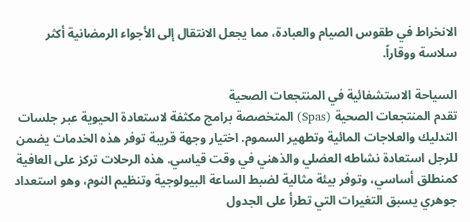الانخراط في طقوس الصيام والعبادة، مما يجعل الانتقال إلى الأجواء الرمضانية أكثر سلاسة ووقاراً.

السياحة الاستشفائية في المنتجعات الصحية
تقدم المنتجعات الصحية (Spas) المتخصصة برامج مكثفة لاستعادة الحيوية عبر جلسات التدليك والعلاجات المائية وتطهير السموم. اختيار وجهة قريبة توفر هذه الخدمات يضمن للرجل استعادة نشاطه العضلي والذهني في وقت قياسي. هذه الرحلات تركز على العافية كمنطلق أساسي، وتوفر بيئة مثالية لضبط الساعة البيولوجية وتنظيم النوم، وهو استعداد جوهري يسبق التغيرات التي تطرأ على الجدول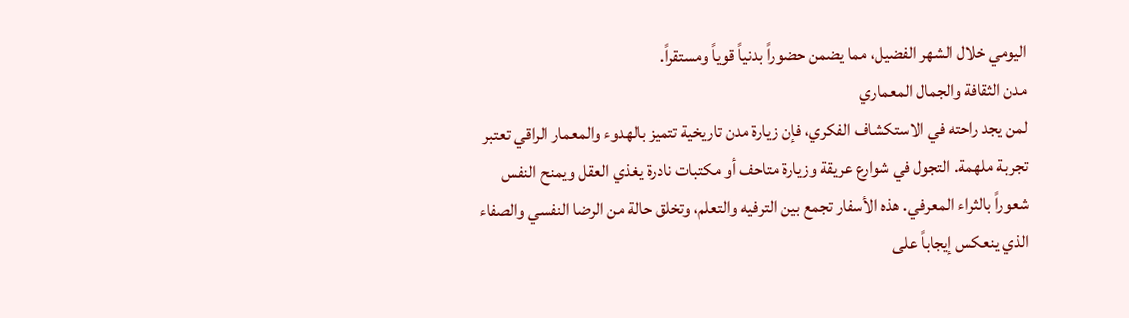اليومي خلال الشهر الفضيل، مما يضمن حضوراً بدنياً قوياً ومستقراً.
مدن الثقافة والجمال المعماري
لمن يجد راحته في الاستكشاف الفكري، فإن زيارة مدن تاريخية تتميز بالهدوء والمعمار الراقي تعتبر تجربة ملهمة. التجول في شوارع عريقة وزيارة متاحف أو مكتبات نادرة يغذي العقل ويمنح النفس شعوراً بالثراء المعرفي. هذه الأسفار تجمع بين الترفيه والتعلم، وتخلق حالة من الرضا النفسي والصفاء الذي ينعكس إيجاباً على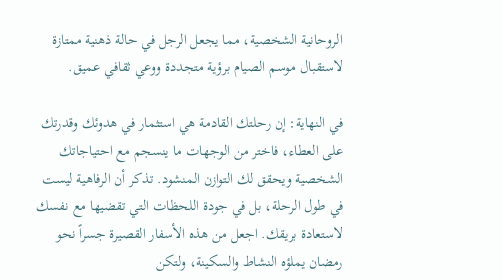الروحانية الشخصية، مما يجعل الرجل في حالة ذهنية ممتازة لاستقبال موسم الصيام برؤية متجددة ووعي ثقافي عميق.

في النهاية: إن رحلتك القادمة هي استثمار في هدوئك وقدرتك على العطاء، فاختر من الوجهات ما ينسجم مع احتياجاتك الشخصية ويحقق لك التوازن المنشود. تذكر أن الرفاهية ليست في طول الرحلة، بل في جودة اللحظات التي تقضيها مع نفسك لاستعادة بريقك. اجعل من هذه الأسفار القصيرة جسراً نحو رمضان يملؤه النشاط والسكينة، ولتكن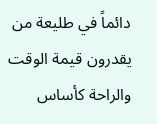دائماً في طليعة من يقدرون قيمة الوقت والراحة كأساس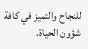للنجاح والتميز في كافة شؤون الحياة.